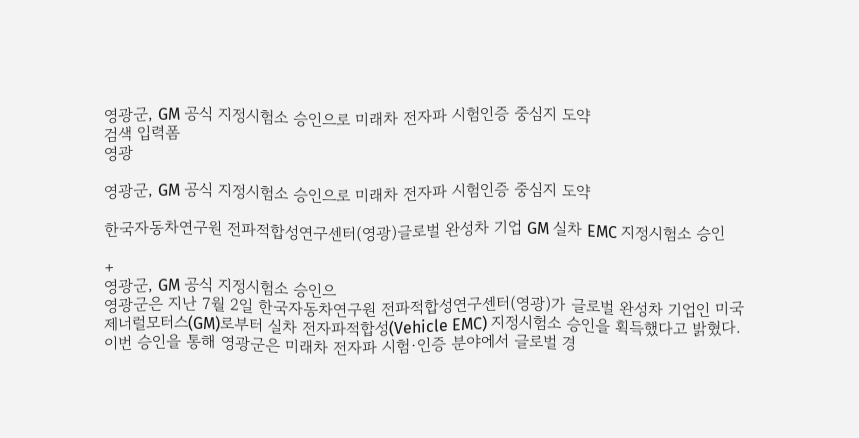영광군, GM 공식 지정시험소 승인으로 미래차 전자파 시험인증 중심지 도약
검색 입력폼
영광

영광군, GM 공식 지정시험소 승인으로 미래차 전자파 시험인증 중심지 도약

한국자동차연구원 전파적합성연구센터(영광)글로벌 완성차 기업 GM 실차 EMC 지정시험소 승인

+
영광군, GM 공식 지정시험소 승인으
영광군은 지난 7월 2일 한국자동차연구원 전파적합성연구센터(영광)가 글로벌 완성차 기업인 미국 제너럴모터스(GM)로부터 실차 전자파적합성(Vehicle EMC) 지정시험소 승인을 획득했다고 밝혔다. 이번 승인을 통해 영광군은 미래차 전자파 시험·인증 분야에서 글로벌 경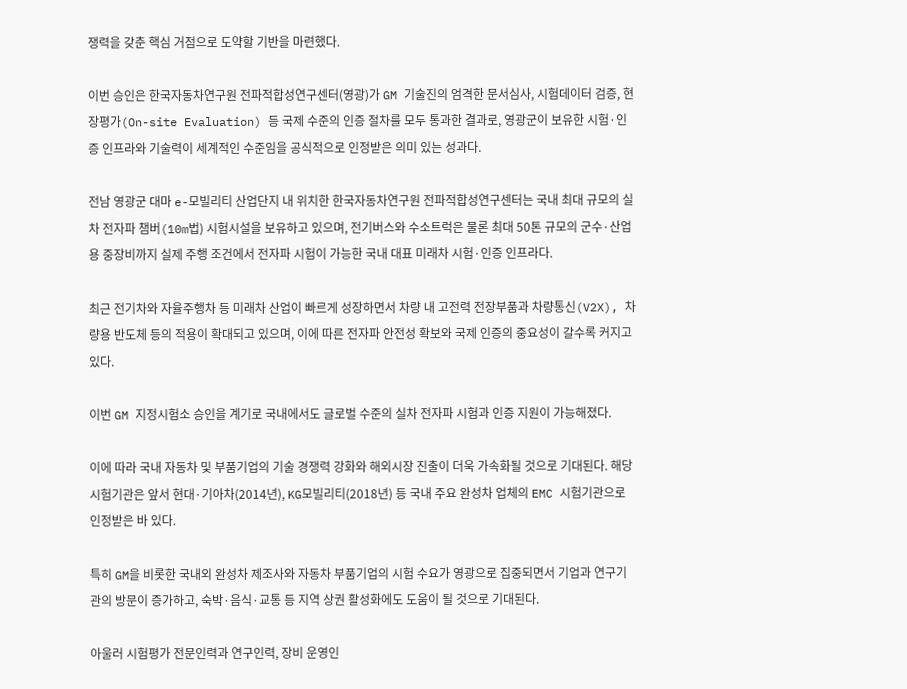쟁력을 갖춘 핵심 거점으로 도약할 기반을 마련했다.

이번 승인은 한국자동차연구원 전파적합성연구센터(영광)가 GM 기술진의 엄격한 문서심사, 시험데이터 검증, 현장평가(On-site Evaluation) 등 국제 수준의 인증 절차를 모두 통과한 결과로, 영광군이 보유한 시험·인증 인프라와 기술력이 세계적인 수준임을 공식적으로 인정받은 의미 있는 성과다.

전남 영광군 대마 e-모빌리티 산업단지 내 위치한 한국자동차연구원 전파적합성연구센터는 국내 최대 규모의 실차 전자파 챔버(10m법) 시험시설을 보유하고 있으며, 전기버스와 수소트럭은 물론 최대 50톤 규모의 군수·산업용 중장비까지 실제 주행 조건에서 전자파 시험이 가능한 국내 대표 미래차 시험·인증 인프라다.

최근 전기차와 자율주행차 등 미래차 산업이 빠르게 성장하면서 차량 내 고전력 전장부품과 차량통신(V2X), 차량용 반도체 등의 적용이 확대되고 있으며, 이에 따른 전자파 안전성 확보와 국제 인증의 중요성이 갈수록 커지고 있다.

이번 GM 지정시험소 승인을 계기로 국내에서도 글로벌 수준의 실차 전자파 시험과 인증 지원이 가능해졌다.

이에 따라 국내 자동차 및 부품기업의 기술 경쟁력 강화와 해외시장 진출이 더욱 가속화될 것으로 기대된다. 해당 시험기관은 앞서 현대·기아차(2014년), KG모빌리티(2018년) 등 국내 주요 완성차 업체의 EMC 시험기관으로 인정받은 바 있다.

특히 GM을 비롯한 국내외 완성차 제조사와 자동차 부품기업의 시험 수요가 영광으로 집중되면서 기업과 연구기관의 방문이 증가하고, 숙박·음식·교통 등 지역 상권 활성화에도 도움이 될 것으로 기대된다.

아울러 시험평가 전문인력과 연구인력, 장비 운영인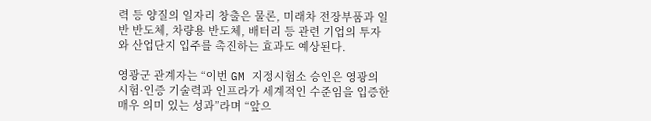력 등 양질의 일자리 창출은 물론, 미래차 전장부품과 일반 반도체, 차량용 반도체, 배터리 등 관련 기업의 투자와 산업단지 입주를 촉진하는 효과도 예상된다.

영광군 관계자는 “이번 GM 지정시험소 승인은 영광의 시험·인증 기술력과 인프라가 세계적인 수준임을 입증한 매우 의미 있는 성과”라며 “앞으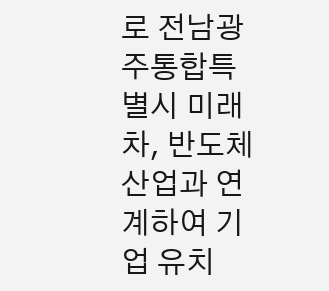로 전남광주통합특별시 미래차, 반도체 산업과 연계하여 기업 유치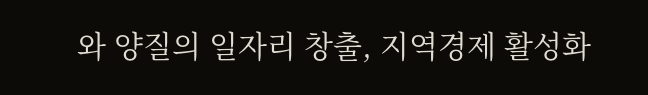와 양질의 일자리 창출, 지역경제 활성화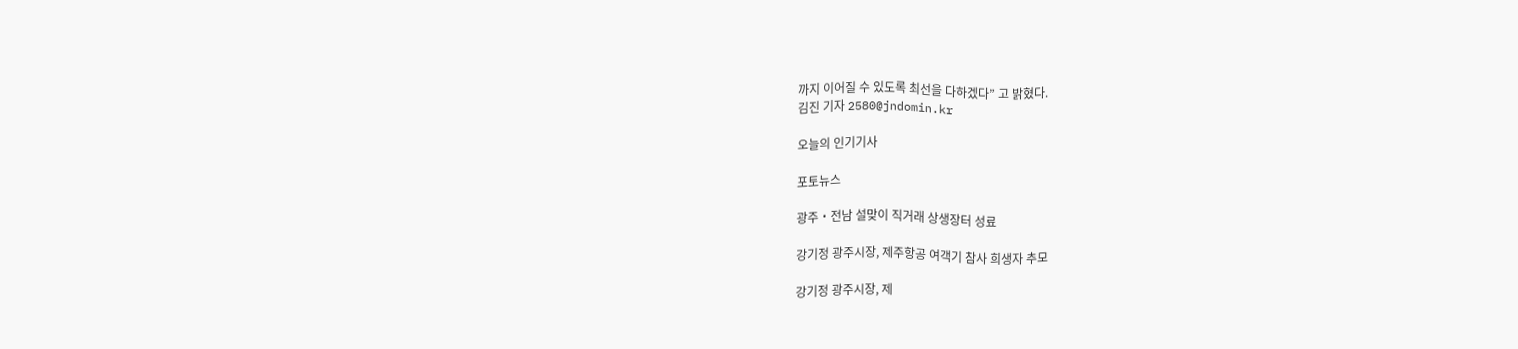까지 이어질 수 있도록 최선을 다하겠다” 고 밝혔다.
김진 기자 2580@jndomin.kr

오늘의 인기기사

포토뉴스

광주‧전남 설맞이 직거래 상생장터 성료

강기정 광주시장, 제주항공 여객기 참사 희생자 추모

강기정 광주시장, 제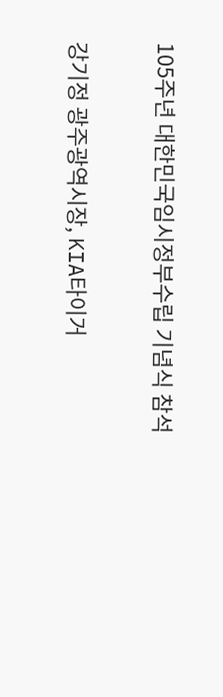105주년 대한민국임시정부수립 기념식 참석

강기정 광주광역시장, KIA타이거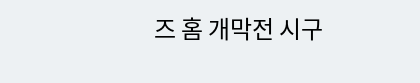즈 홈 개막전 시구